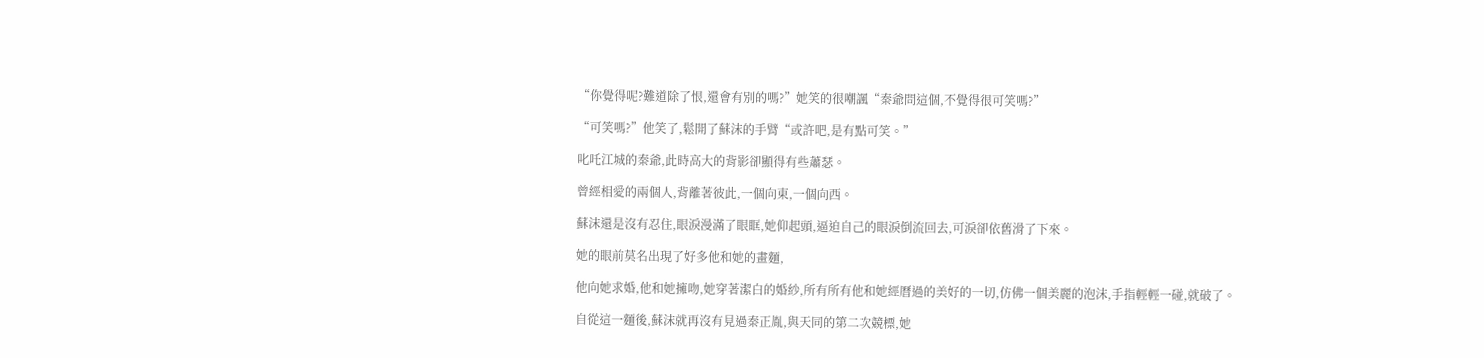“你覺得呢?難道除了恨,還會有別的嗎?”她笑的很嘲諷“秦爺問這個,不覺得很可笑嗎?”

“可笑嗎?”他笑了,鬆開了蘇沫的手臂“或許吧,是有點可笑。”

叱吒江城的秦爺,此時高大的背影卻顯得有些蕭瑟。

曾經相愛的兩個人,背離著彼此,一個向東,一個向西。

蘇沫還是沒有忍住,眼淚漫滿了眼眶,她仰起頭,逼迫自己的眼淚倒流回去,可淚卻依舊滑了下來。

她的眼前莫名出現了好多他和她的畫麵,

他向她求婚,他和她擁吻,她穿著潔白的婚紗,所有所有他和她經曆過的美好的一切,仿佛一個美麗的泡沫,手指輕輕一碰,就破了。

自從這一麵後,蘇沫就再沒有見過秦正胤,與天同的第二次競標,她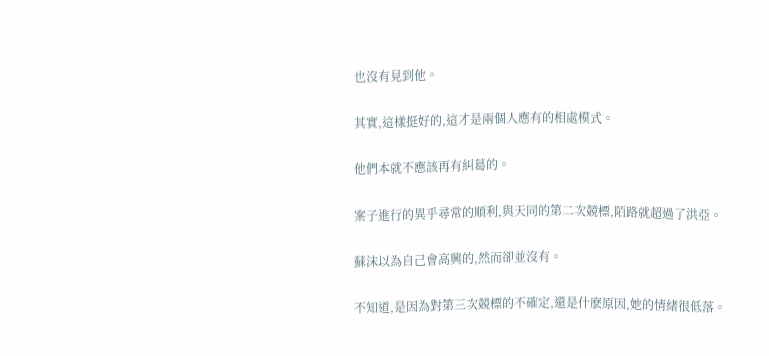也沒有見到他。

其實,這樣挺好的,這才是兩個人應有的相處模式。

他們本就不應該再有糾葛的。

案子進行的異乎尋常的順利,與天同的第二次競標,陌路就超過了洪亞。

蘇沫以為自己會高興的,然而卻並沒有。

不知道,是因為對第三次競標的不確定,還是什麽原因,她的情緒很低落。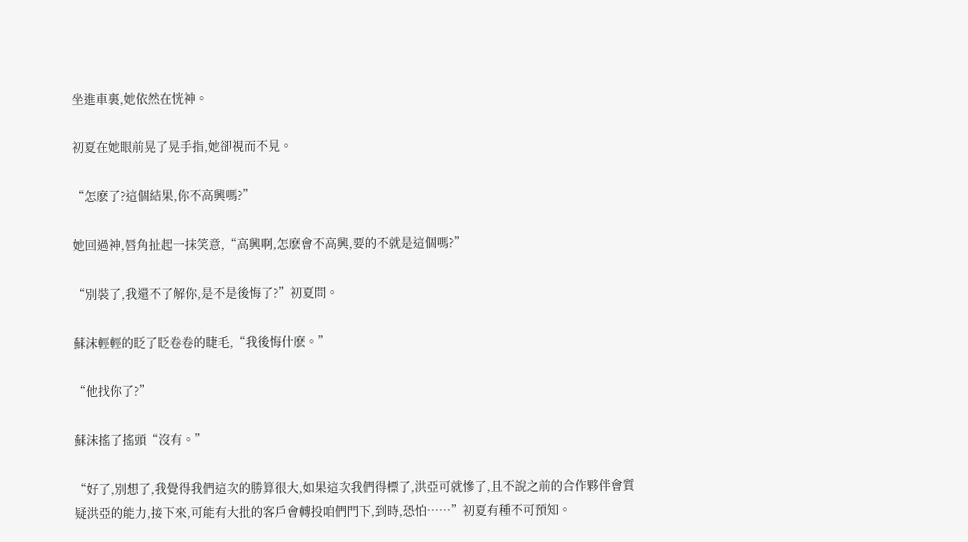坐進車裏,她依然在恍神。

初夏在她眼前晃了晃手指,她卻視而不見。

“怎麽了?這個結果,你不高興嗎?”

她回過神,唇角扯起一抹笑意,“高興啊,怎麽會不高興,要的不就是這個嗎?”

“別裝了,我還不了解你,是不是後悔了?”初夏問。

蘇沫輕輕的眨了眨卷卷的睫毛,“我後悔什麽。”

“他找你了?”

蘇沫搖了搖頭“沒有。”

“好了,別想了,我覺得我們這次的勝算很大,如果這次我們得標了,洪亞可就慘了,且不說之前的合作夥伴會質疑洪亞的能力,接下來,可能有大批的客戶會轉投咱們門下,到時,恐怕……”初夏有種不可預知。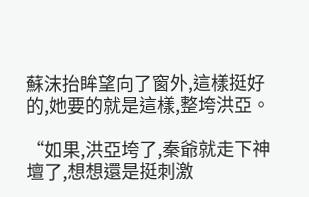蘇沫抬眸望向了窗外,這樣挺好的,她要的就是這樣,整垮洪亞。

“如果,洪亞垮了,秦爺就走下神壇了,想想還是挺刺激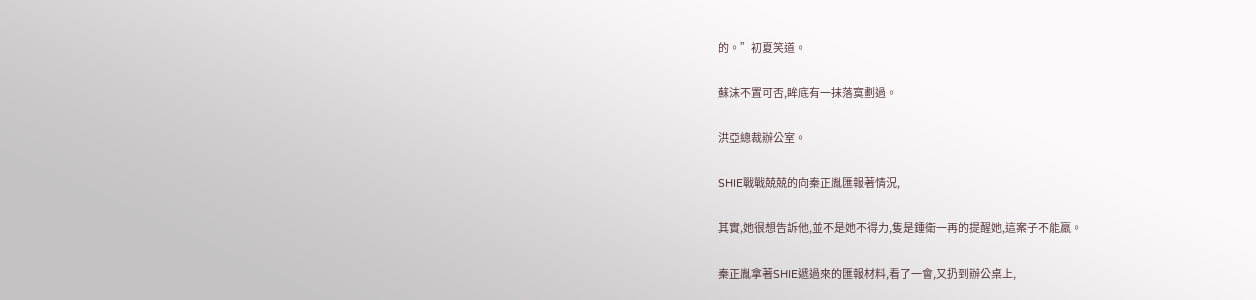的。”初夏笑道。

蘇沫不置可否,眸底有一抹落寞劃過。

洪亞總裁辦公室。

SHIE戰戰兢兢的向秦正胤匯報著情況,

其實,她很想告訴他,並不是她不得力,隻是鍾衛一再的提醒她,這案子不能羸。

秦正胤拿著SHIE遞過來的匯報材料,看了一會,又扔到辦公桌上,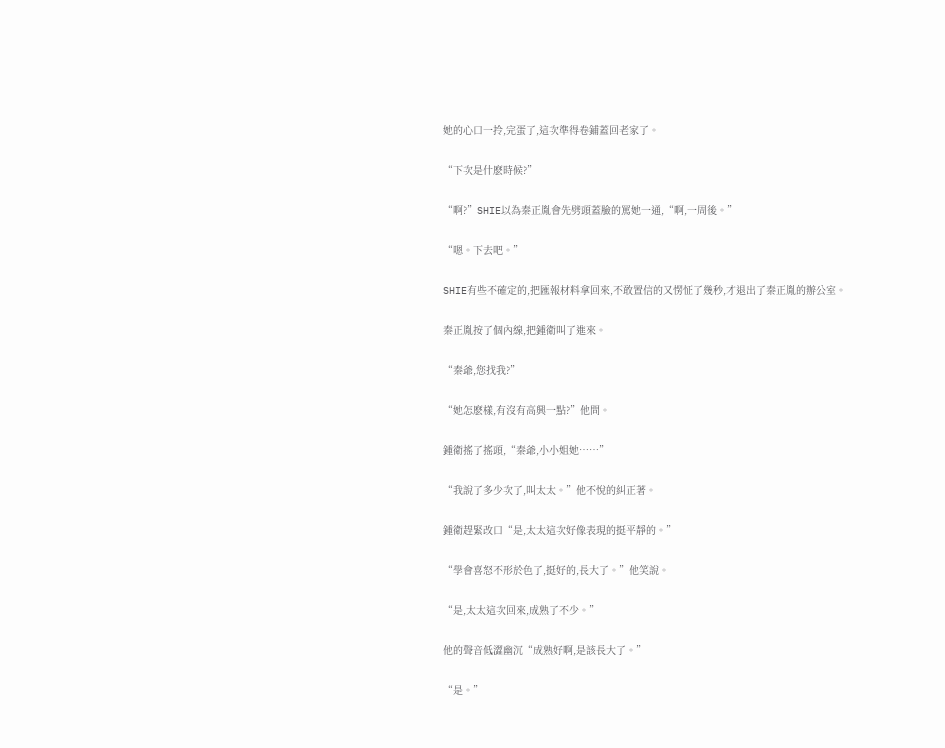她的心口一拎,完蛋了,這次準得卷鋪蓋回老家了。

“下次是什麽時候?”

“啊?”SHIE以為秦正胤會先劈頭蓋臉的罵她一通,“啊,一周後。”

“嗯。下去吧。”

SHIE有些不確定的,把匯報材料拿回來,不敢置信的又愣怔了幾秒,才退出了秦正胤的辦公室。

秦正胤按了個內線,把鍾衛叫了進來。

“秦爺,您找我?”

“她怎麽樣,有沒有高興一點?”他問。

鍾衛搖了搖頭,“秦爺,小小姐她……”

“我說了多少次了,叫太太。”他不悅的糾正著。

鍾衛趕緊改口“是,太太這次好像表現的挺平靜的。”

“學會喜怒不形於色了,挺好的,長大了。”他笑說。

“是,太太這次回來,成熟了不少。”

他的聲音低澀幽沉“成熟好啊,是該長大了。”

“是。”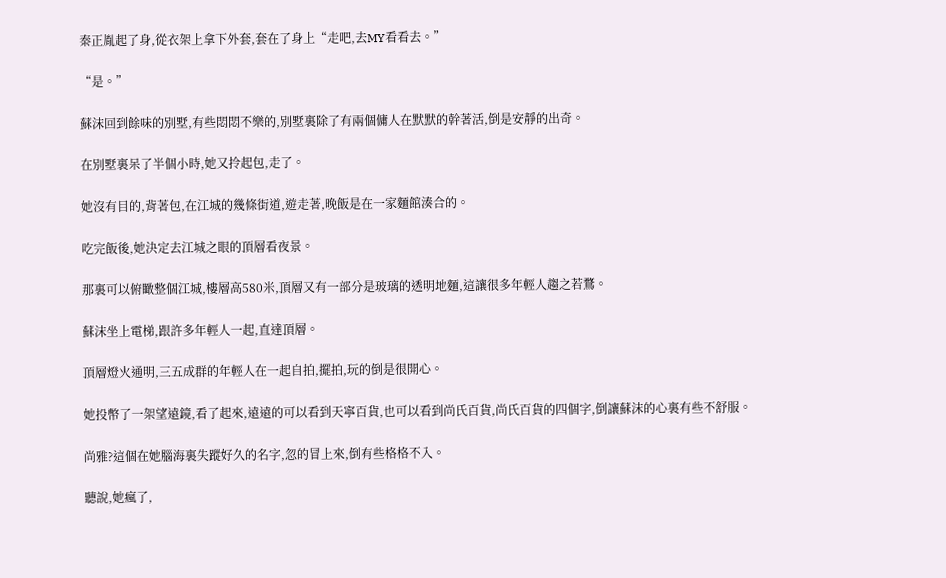秦正胤起了身,從衣架上拿下外套,套在了身上“走吧,去MY看看去。”

“是。”

蘇沫回到餘味的別墅,有些悶悶不樂的,別墅裏除了有兩個傭人在默默的幹著活,倒是安靜的出奇。

在別墅裏呆了半個小時,她又拎起包,走了。

她沒有目的,背著包,在江城的幾條街道,遊走著,晚飯是在一家麵館湊合的。

吃完飯後,她決定去江城之眼的頂層看夜景。

那裏可以俯瞰整個江城,樓層高580米,頂層又有一部分是玻璃的透明地麵,這讓很多年輕人趨之若鶩。

蘇沫坐上電梯,跟許多年輕人一起,直達頂層。

頂層燈火通明,三五成群的年輕人在一起自拍,擺拍,玩的倒是很開心。

她投幣了一架望遠鏡,看了起來,遠遠的可以看到天寧百貨,也可以看到尚氏百貨,尚氏百貨的四個字,倒讓蘇沫的心裏有些不舒服。

尚雅?這個在她腦海裏失蹤好久的名字,忽的冒上來,倒有些格格不入。

聽說,她瘋了,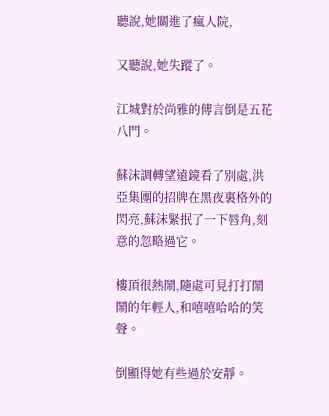聽說,她關進了瘋人院,

又聽說,她失蹤了。

江城對於尚雅的傳言倒是五花八門。

蘇沫調轉望遠鏡看了別處,洪亞集團的招牌在黑夜裏格外的閃亮,蘇沫緊抿了一下唇角,刻意的忽略過它。

樓頂很熱鬧,隨處可見打打鬧鬧的年輕人,和嘻嘻哈哈的笑聲。

倒顯得她有些過於安靜。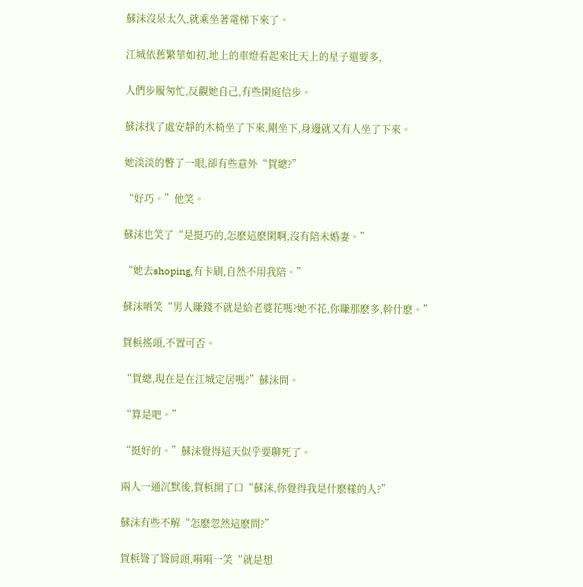蘇沫沒呆太久,就乘坐著電梯下來了。

江城依舊繁華如初,地上的車燈看起來比天上的星子還要多,

人們步履匆忙,反觀她自己,有些閑庭信步。

蘇沫找了處安靜的木椅坐了下來,剛坐下,身邊就又有人坐了下來。

她淡淡的瞥了一眼,卻有些意外“賀總?”

“好巧。”他笑。

蘇沫也笑了“是挺巧的,怎麽這麽閑啊,沒有陪未婚妻。”

“她去shoping,有卡刷,自然不用我陪。”

蘇沫哂笑“男人賺錢不就是給老婆花嗎?她不花,你賺那麽多,幹什麽。”

賀梹搖頭,不置可否。

“賀總,現在是在江城定居嗎?”蘇沫問。

“算是吧。”

“挺好的。”蘇沫覺得這天似乎要聊死了。

兩人一通沉默後,賀梹開了口“蘇沫,你覺得我是什麽樣的人?”

蘇沫有些不解“怎麽忽然這麽問?”

賀梹聳了聳肩頭,嗬嗬一笑“就是想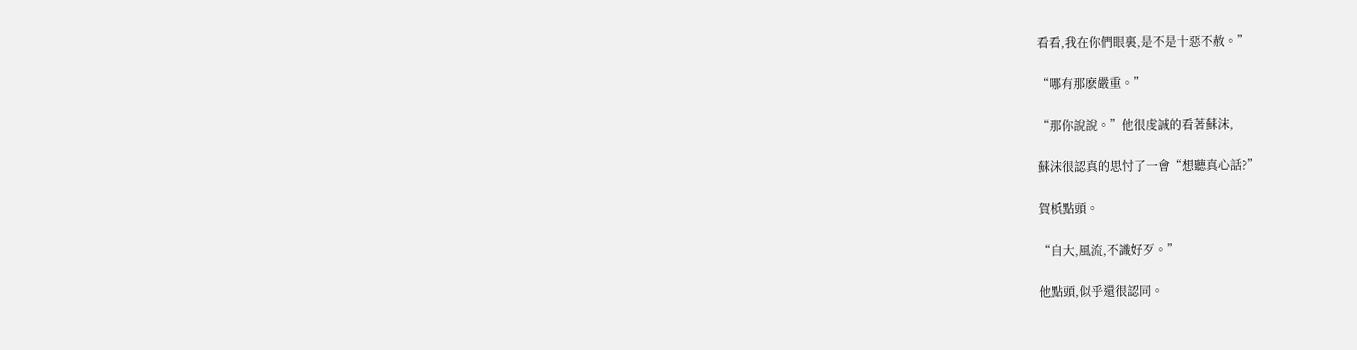看看,我在你們眼裏,是不是十惡不赦。”

“哪有那麽嚴重。”

“那你說說。”他很虔誠的看著蘇沫,

蘇沫很認真的思忖了一會“想聽真心話?”

賀梹點頭。

“自大,風流,不識好歹。”

他點頭,似乎還很認同。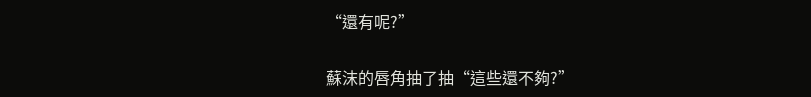“還有呢?”

蘇沫的唇角抽了抽“這些還不夠?”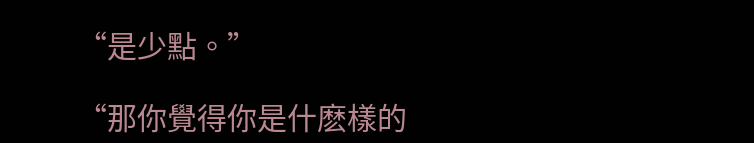“是少點。”

“那你覺得你是什麽樣的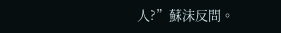人?”蘇沫反問。